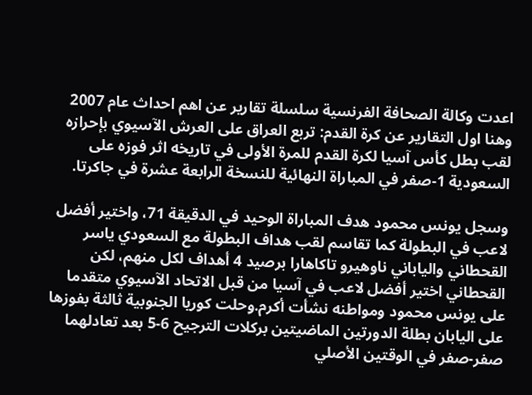اعدت وكالة الصحافة الفرنسية سلسلة تقارير عن اهم احداث عام 2007 وهنا اول التقارير عن كرة القدم: تربع العراق على العرش الآسيوي بإحرازه لقب بطل كأس آسيا لكرة القدم للمرة الأولى في تاريخه اثر فوزه على السعودية 1-صفر في المباراة النهائية للنسخة الرابعة عشرة في جاكرتا.

وسجل يونس محمود هدف المباراة الوحيد في الدقيقة 71، واختير أفضل لاعب في البطولة كما تقاسم لقب هداف البطولة مع السعودي ياسر القحطاني والياباني ناوهيرو تاكاهارا برصيد 4 أهداف لكل منهم، لكن القحطاني اختير أفضل لاعب في آسيا من قبل الاتحاد الآسيوي متقدما على يونس محمود ومواطنه نشأت أكرم.وحلت كوريا الجنوبية ثالثة بفوزها على اليابان بطلة الدورتين الماضيتين بركلات الترجيح 6-5 بعد تعادلهما صفر-صفر في الوقتين الأصلي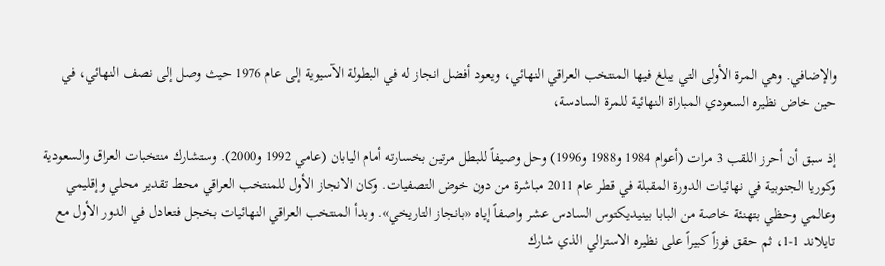والإضافي. وهي المرة الأولى التي يبلغ فيها المنتخب العراقي النهائي، ويعود أفضل انجاز له في البطولة الآسيوية إلى عام 1976 حيث وصل إلى نصف النهائي، في حين خاض نظيره السعودي المباراة النهائية للمرة السادسة،

إذ سبق أن أحرز اللقب 3 مرات (أعوام 1984 و1988 و1996) وحل وصيفاً للبطل مرتين بخسارته أمام اليابان (عامي 1992 و2000). وستشارك منتخبات العراق والسعودية وكوريا الجنوبية في نهائيات الدورة المقبلة في قطر عام 2011 مباشرة من دون خوض التصفيات. وكان الانجاز الأول للمنتخب العراقي محط تقدير محلي وإقليمي وعالمي وحظي بتهنئة خاصة من البابا بينيديكتوس السادس عشر واصفاً إياه «بانجاز التاريخي». وبدأ المنتخب العراقي النهائيات بخجل فتعادل في الدور الأول مع تايلاند 1-1، ثم حقق فوزاً كبيراً على نظيره الاسترالي الذي شارك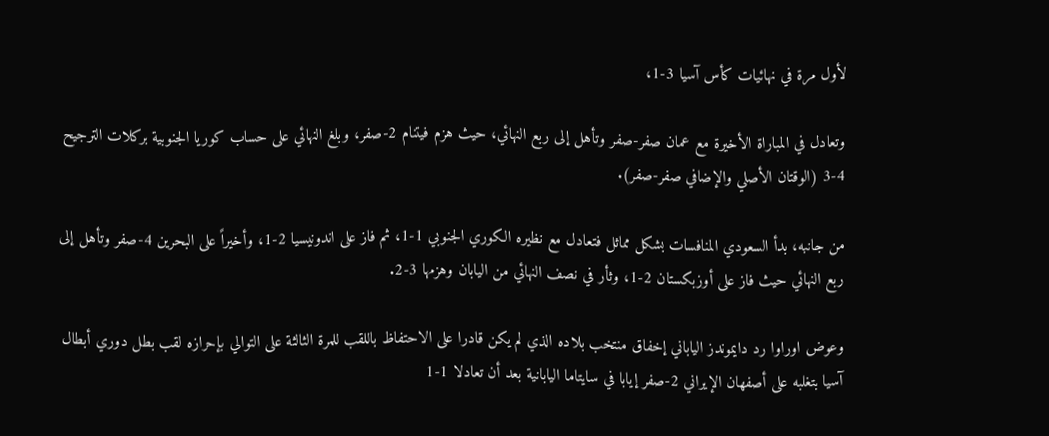لأول مرة في نهائيات كأس آسيا 3-1،

وتعادل في المباراة الأخيرة مع عمان صفر-صفر وتأهل إلى ربع النهائي، حيث هزم فيتنام 2-صفر، وبلغ النهائي على حساب كوريا الجنوبية بركلات الترجيح 4-3 (الوقتان الأصلي والإضافي صفر-صفر).

من جانبه، بدأ السعودي المنافسات بشكل مماثل فتعادل مع نظيره الكوري الجنوبي 1-1، ثم فاز على اندونيسيا 2-1، وأخيراً على البحرين 4-صفر وتأهل إلى ربع النهائي حيث فاز على أوزبكستان 2-1، وثأر في نصف النهائي من اليابان وهزمها 3-2.

وعوض اوراوا رد دايموندز الياباني إخفاق منتخب بلاده الذي لم يكن قادرا على الاحتفاظ باللقب للمرة الثالثة على التوالي بإحرازه لقب بطل دوري أبطال آسيا بتغلبه على أصفهان الإيراني 2-صفر إيابا في سايتاما اليابانية بعد أن تعادلا 1-1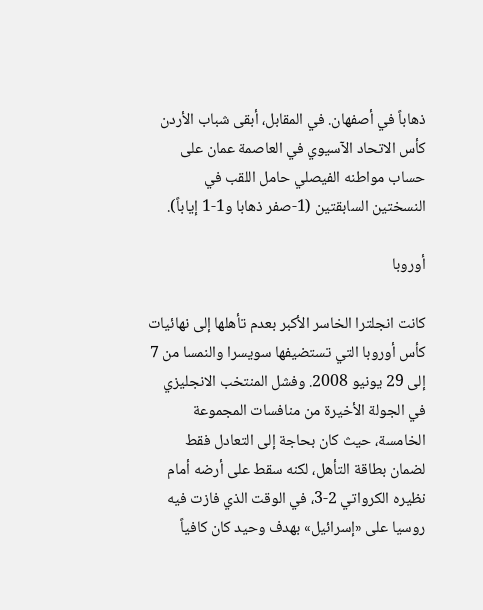ذهاباً في أصفهان. في المقابل، أبقى شباب الأردن كأس الاتحاد الآسيوي في العاصمة عمان على حساب مواطنه الفيصلي حامل اللقب في النسختين السابقتين (1-صفر ذهابا و1-1 إياباً).

أوروبا

كانت انجلترا الخاسر الأكبر بعدم تأهلها إلى نهائيات كأس أوروبا التي تستضيفها سويسرا والنمسا من 7 إلى 29 يونيو 2008. وفشل المنتخب الانجليزي في الجولة الأخيرة من منافسات المجموعة الخامسة، حيث كان بحاجة إلى التعادل فقط لضمان بطاقة التأهل، لكنه سقط على أرضه أمام نظيره الكرواتي 2-3، في الوقت الذي فازت فيه روسيا على «إسرائيل» بهدف وحيد كان كافياً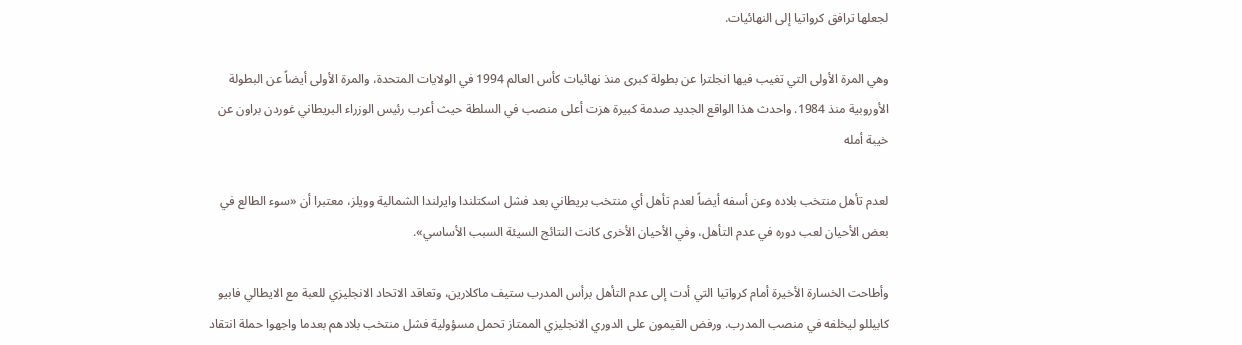لجعلها ترافق كرواتيا إلى النهائيات.

وهي المرة الأولى التي تغيب فيها انجلترا عن بطولة كبرى منذ نهائيات كأس العالم 1994 في الولايات المتحدة، والمرة الأولى أيضاً عن البطولة الأوروبية منذ 1984. واحدث هذا الواقع الجديد صدمة كبيرة هزت أعلى منصب في السلطة حيث أعرب رئيس الوزراء البريطاني غوردن براون عن خيبة أمله

لعدم تأهل منتخب بلاده وعن أسفه أيضاً لعدم تأهل أي منتخب بريطاني بعد فشل اسكتلندا وايرلندا الشمالية وويلز، معتبرا أن «سوء الطالع في بعض الأحيان لعب دوره في عدم التأهل، وفي الأحيان الأخرى كانت النتائج السيئة السبب الأساسي».

وأطاحت الخسارة الأخيرة أمام كرواتيا التي أدت إلى عدم التأهل برأس المدرب ستيف ماكلارين، وتعاقد الاتحاد الانجليزي للعبة مع الايطالي فابيو كابيللو ليخلفه في منصب المدرب. ورفض القيمون على الدوري الانجليزي الممتاز تحمل مسؤولية فشل منتخب بلادهم بعدما واجهوا حملة انتقاد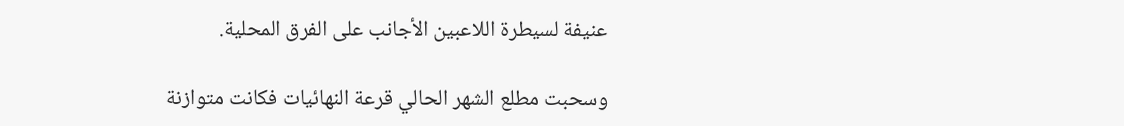عنيفة لسيطرة اللاعبين الأجانب على الفرق المحلية.

وسحبت مطلع الشهر الحالي قرعة النهائيات فكانت متوازنة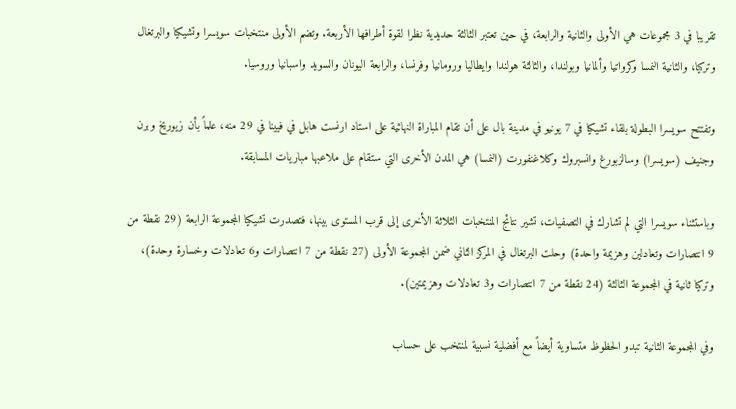تقريبا في 3 مجموعات هي الأولى والثانية والرابعة، في حين تعتبر الثالثة حديدية نظرا لقوة أطرافها الأربعة. وتضم الأولى منتخبات سويسرا وتشيكيا والبرتغال وتركيا، والثانية النمسا وكرواتيا وألمانيا وبولندا، والثالثة هولندا وايطاليا ورومانيا وفرنسا، والرابعة اليونان والسويد واسبانيا وروسيا.

وتفتتح سويسرا البطولة بلقاء تشيكيا في 7 يونيو في مدينة بال على أن تقام المباراة النهائية على استاد ارنست هابل في فيينا في 29 منه، علماً بأن زيوريخ وبرن وجنيف (سويسرا) وسالزبورغ وانسبروك وكلاغنفورت (النمسا) هي المدن الأخرى التي ستقام على ملاعبها مباريات المسابقة.

وباستثناء سويسرا التي لم تشارك في التصفيات، تشير نتائج المنتخبات الثلاثة الأخرى إلى قرب المستوى بينها، فتصدرت تشيكيا المجموعة الرابعة (29 نقطة من 9 انتصارات وتعادلين وهزيمة واحدة) وحلت البرتغال في المركز الثاني ضمن المجموعة الأولى (27 نقطة من 7 انتصارات و6 تعادلات وخسارة وحدة)، وتركيا ثانية في المجموعة الثالثة (24 نقطة من 7 انتصارات و3 تعادلات وهزيمتين).

وفي المجموعة الثانية تبدو الحظوظ متساوية أيضاً مع أفضلية نسبية لمنتخب على حساب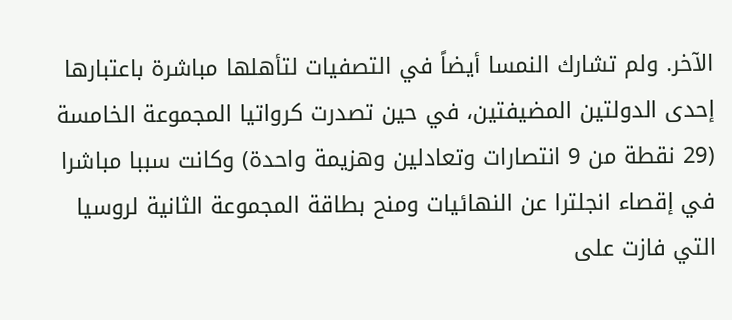الآخر. ولم تشارك النمسا أيضاً في التصفيات لتأهلها مباشرة باعتبارها إحدى الدولتين المضيفتين، في حين تصدرت كرواتيا المجموعة الخامسة (29 نقطة من 9 انتصارات وتعادلين وهزيمة واحدة) وكانت سببا مباشرا في إقصاء انجلترا عن النهائيات ومنح بطاقة المجموعة الثانية لروسيا التي فازت على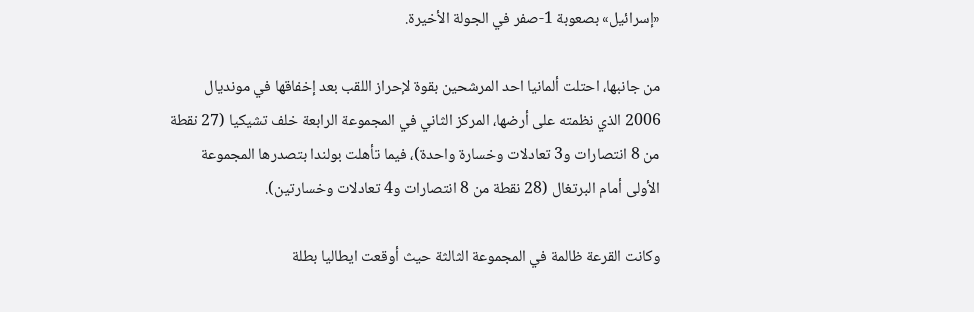«إسرائيل» بصعوبة 1-صفر في الجولة الأخيرة.

من جانبها، احتلت ألمانيا احد المرشحين بقوة لإحراز اللقب بعد إخفاقها في مونديال 2006 الذي نظمته على أرضها، المركز الثاني في المجموعة الرابعة خلف تشيكيا (27 نقطة من 8 انتصارات و3 تعادلات وخسارة واحدة)، فيما تأهلت بولندا بتصدرها المجموعة الأولى أمام البرتغال (28 نقطة من 8 انتصارات و4 تعادلات وخسارتين).

وكانت القرعة ظالمة في المجموعة الثالثة حيث أوقعت ايطاليا بطلة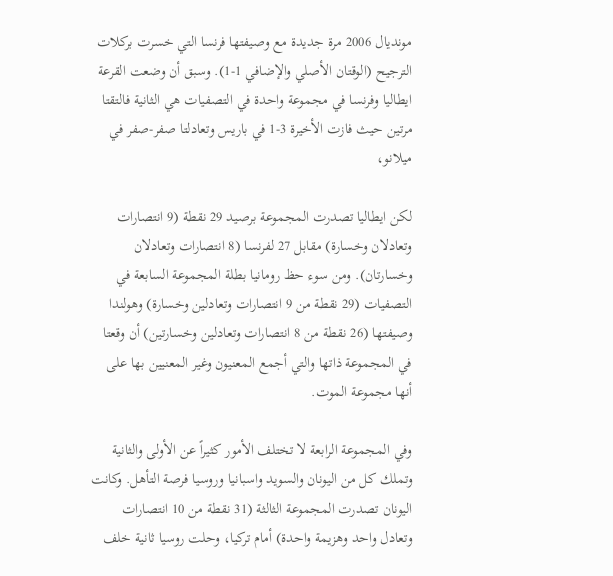مونديال 2006 مرة جديدة مع وصيفتها فرنسا التي خسرت بركلات الترجيح (الوقتان الأصلي والإضافي 1-1). وسبق أن وضعت القرعة ايطاليا وفرنسا في مجموعة واحدة في التصفيات هي الثانية فالتقتا مرتين حيث فازت الأخيرة 3-1 في باريس وتعادلتا صفر-صفر في ميلانو،

لكن ايطاليا تصدرت المجموعة برصيد 29 نقطة (9 انتصارات وتعادلان وخسارة) مقابل 27 لفرنسا (8 انتصارات وتعادلان وخسارتان). ومن سوء حظ رومانيا بطلة المجموعة السابعة في التصفيات (29 نقطة من 9 انتصارات وتعادلين وخسارة) وهولندا وصيفتها (26 نقطة من 8 انتصارات وتعادلين وخسارتين) أن وقعتا في المجموعة ذاتها والتي أجمع المعنيون وغير المعنيين بها على أنها مجموعة الموت.

وفي المجموعة الرابعة لا تختلف الأمور كثيراً عن الأولى والثانية وتملك كل من اليونان والسويد واسبانيا وروسيا فرصة التأهل. وكانت اليونان تصدرت المجموعة الثالثة (31 نقطة من 10 انتصارات وتعادل واحد وهزيمة واحدة) أمام تركيا، وحلت روسيا ثانية خلف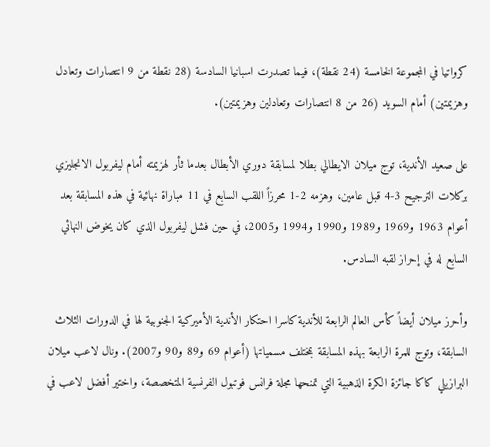كرواتيا في المجموعة الخامسة (24 نقطة)، فيما تصدرت اسبانيا السادسة (28 نقطة من 9 انتصارات وتعادل وهزيمتين) أمام السويد (26 من 8 انتصارات وتعادلين وهزيمتين).

على صعيد الأندية، توج ميلان الايطالي بطلا لمسابقة دوري الأبطال بعدما ثأر لهزيمته أمام ليفربول الانجليزي بركلات الترجيح 3-4 قبل عامين، وهزمه 2-1 محرزاً اللقب السابع في 11 مباراة نهائية في هذه المسابقة بعد أعوام 1963 و1969 و1989 و1990 و1994 و2005، في حين فشل ليفربول الذي كان يخوض النهائي السابع له في إحراز لقبه السادس.

وأحرز ميلان أيضاً كأس العالم الرابعة للأندية كاسرا احتكار الأندية الأميركية الجنوبية لها في الدورات الثلاث السابقة، وتوج للمرة الرابعة بهذه المسابقة بمختلف مسمياتها (أعوام 69 و89 و90 و2007). ونال لاعب ميلان البرازيلي كاكا جائزة الكرة الذهبية التي تمنحها مجلة فرانس فوتبول الفرنسية المتخصصة، واختير أفضل لاعب في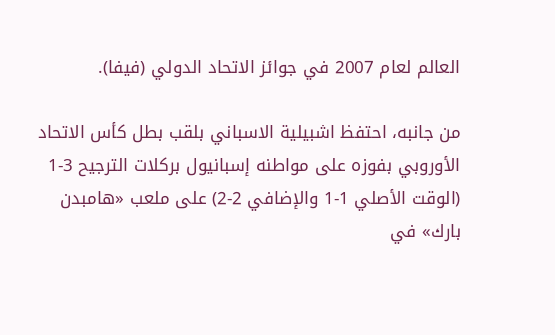العالم لعام 2007 في جوائز الاتحاد الدولي (فيفا).

من جانبه، احتفظ اشبيلية الاسباني بلقب بطل كأس الاتحاد الأوروبي بفوزه على مواطنه إسبانيول بركلات الترجيح 3-1 (الوقت الأصلي 1-1 والإضافي 2-2) على ملعب «هامبدن بارك» في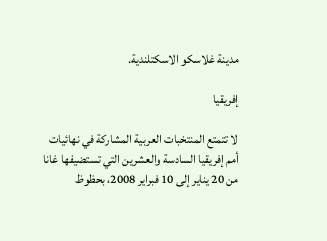مدينة غلاسكو الاسكتلندية.

إفريقيا

لا تتمتع المنتخبات العربية المشاركة في نهائيات أمم إفريقيا السادسة والعشرين التي تستضيفها غانا من 20 يناير إلى 10 فبراير 2008، بحظوظ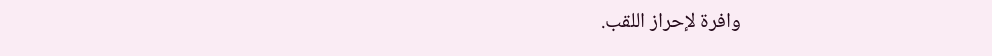وافرة لإحراز اللقب.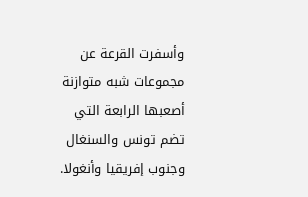وأسفرت القرعة عن مجموعات شبه متوازنة أصعبها الرابعة التي تضم تونس والسنغال وجنوب إفريقيا وأنغولا.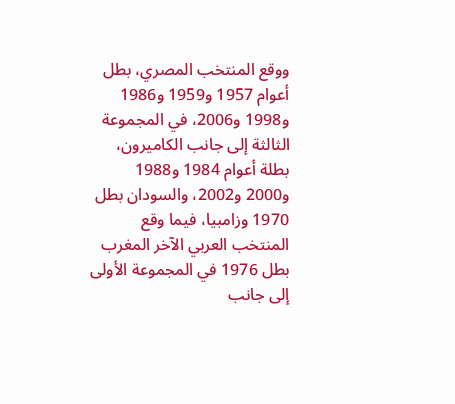ووقع المنتخب المصري، بطل أعوام 1957 و1959 و1986 و1998 و2006، في المجموعة الثالثة إلى جانب الكاميرون، بطلة أعوام 1984 و1988 و2000 و2002، والسودان بطل 1970 وزامبيا، فيما وقع المنتخب العربي الآخر المغرب بطل 1976 في المجموعة الأولى إلى جانب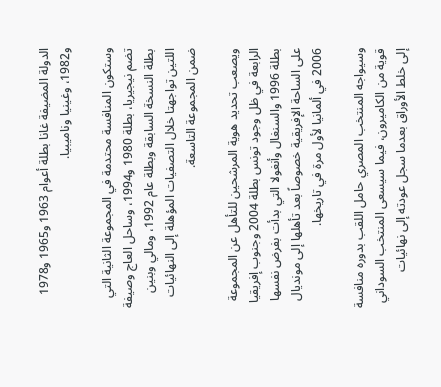الدولة المضيفة غانا بطلة أعوام 1963 و1965 و1978 و1982، وغينيا وناميبيا.

وستكون المنافسة محتدمة في المجموعة الثانية التي تضم نيجيريا، بطلة 1980 و1994، وساحل العاج وصيفة بطلة النسخة السابقة وبطلة عام 1992، ومالي وبنين اللتين تواجهتا خلال التصفيات المؤهلة إلى النهائيات ضمن المجموعة التاسعة.

ويصعب تحديد هوية المرشحين للتأهل عن المجموعة الرابعة في ظل وجود تونس بطلة 2004 وجنوب إفريقيا بطلة 1996 والسنغال وأنغولا التي بدأت بفرض نفسها على الساحة الإفريقية خصوصاً بعد تأهلها إلى مونديال 2006 في ألمانيا لأول مرة في تاريخها.

وسيواجه المنتخب المصري حامل اللقب بدوره منافسة قوية من الكاميرون، فيما سيسعى المنتخب السوداني إلى خلط الأوراق بعدما سجل عودته إلى نهائيات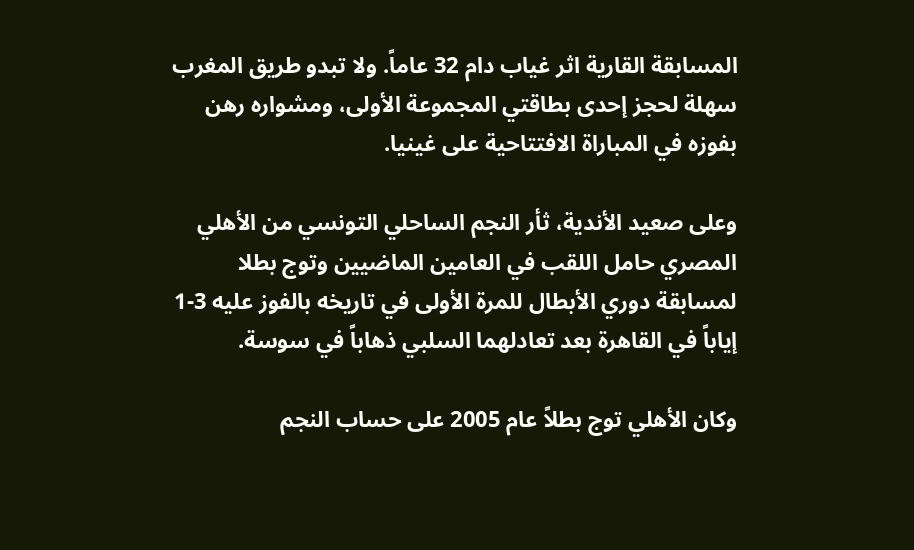المسابقة القارية اثر غياب دام 32 عاماً. ولا تبدو طريق المغرب سهلة لحجز إحدى بطاقتي المجموعة الأولى، ومشواره رهن بفوزه في المباراة الافتتاحية على غينيا.

وعلى صعيد الأندية، ثأر النجم الساحلي التونسي من الأهلي المصري حامل اللقب في العامين الماضيين وتوج بطلا لمسابقة دوري الأبطال للمرة الأولى في تاريخه بالفوز عليه 3-1 إياباً في القاهرة بعد تعادلهما السلبي ذهاباً في سوسة.

وكان الأهلي توج بطلاً عام 2005 على حساب النجم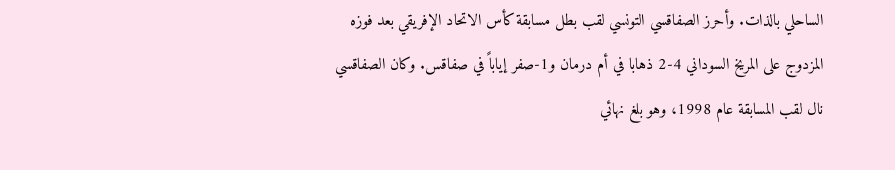الساحلي بالذات. وأحرز الصفاقسي التونسي لقب بطل مسابقة كأس الاتحاد الإفريقي بعد فوزه المزدوج على المريخ السوداني 4-2 ذهابا في أم درمان و1-صفر إياباً في صفاقس. وكان الصفاقسي نال لقب المسابقة عام 1998، وهو بلغ نهائي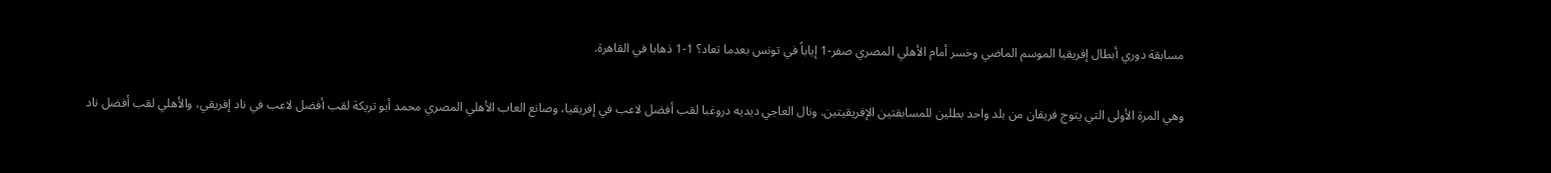مسابقة دوري أبطال إفريقيا الموسم الماضي وخسر أمام الأهلي المصري صفر-1 إياباً في تونس بعدما تعاد؟ 1-1 ذهابا في القاهرة.

وهي المرة الأولى التي يتوج فريقان من بلد واحد بطلين للمسابقتين الإفريقيتين. ونال العاجي ديديه دروغبا لقب أفضل لاعب في إفريقيا، وصانع العاب الأهلي المصري محمد أبو تريكة لقب أفضل لاعب في ناد إفريقي، والأهلي لقب أفضل ناد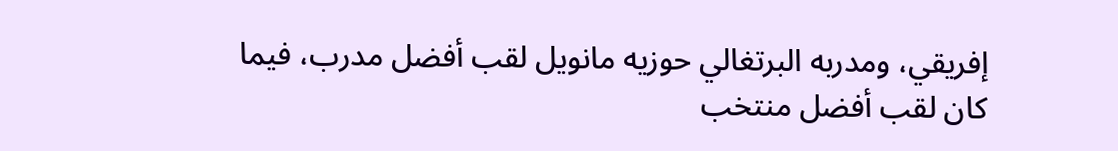إفريقي، ومدربه البرتغالي حوزيه مانويل لقب أفضل مدرب، فيما كان لقب أفضل منتخب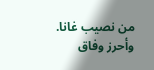من نصيب غانا. وأحرز وفاق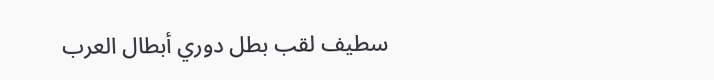سطيف لقب بطل دوري أبطال العرب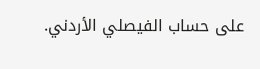على حساب الفيصلي الأردني.